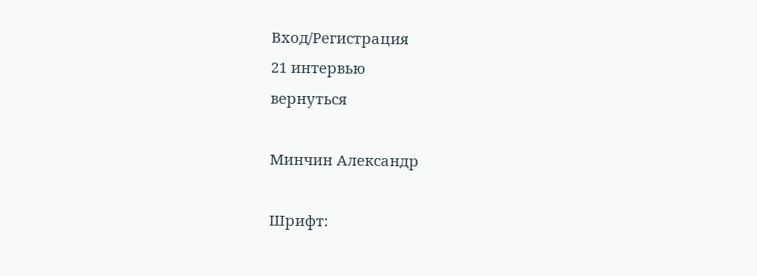Вход/Регистрация
21 интервью
вернуться

Минчин Александр

Шрифт: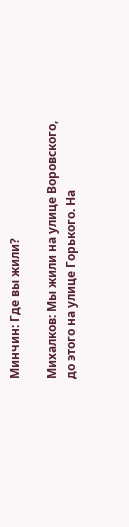Минчин: Где вы жили?

Михалков: Мы жили на улице Воровского, до этого на улице Горького. На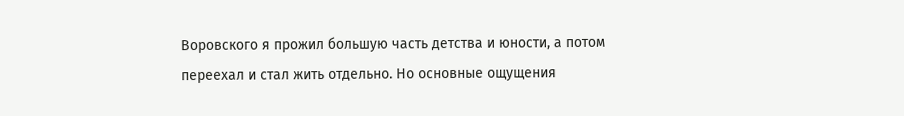Воровского я прожил большую часть детства и юности, а потом переехал и стал жить отдельно. Но основные ощущения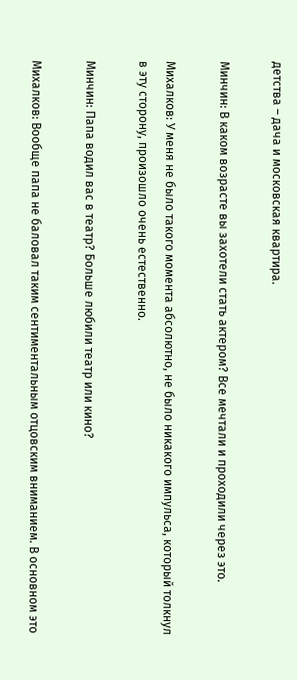детства – дача и московская квартира.

Минчин: В каком возрасте вы захотели стать актером? Все мечтали и проходили через это.

Михалков: У меня не было такого момента абсолютно, не было никакого импульса, который толкнул в эту сторону, произошло очень естественно.

Минчин: Папа водил вас в театр? Больше любили театр или кино?

Михалков: Вообще папа не баловал таким сентиментальным отцовским вниманием. В основном это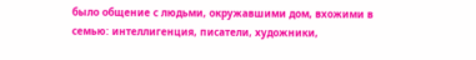было общение с людьми, окружавшими дом, вхожими в семью: интеллигенция, писатели, художники,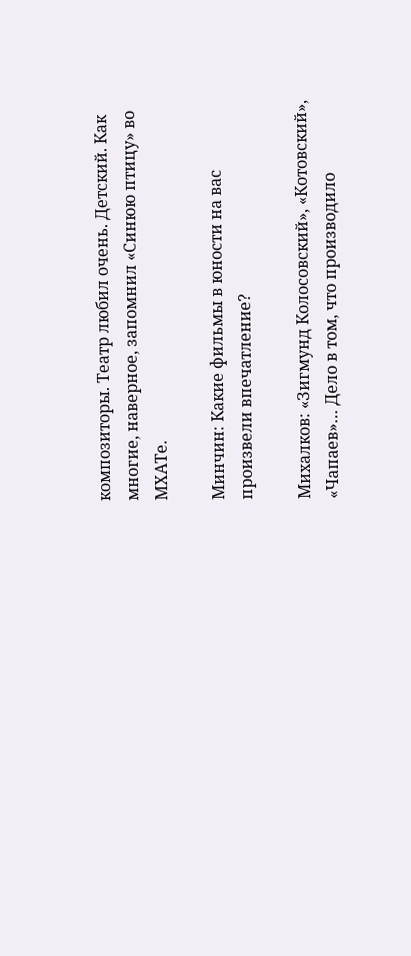композиторы. Театр любил очень. Детский. Как многие, наверное, запомнил «Синюю птицу» во МХАТе.

Минчин: Какие фильмы в юности на вас произвели впечатление?

Михалков: «Зигмунд Колосовский», «Котовский», «Чапаев»… Дело в том, что производило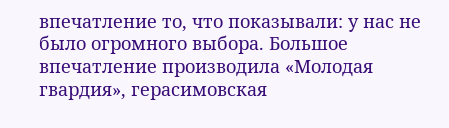впечатление то, что показывали: у нас не было огромного выбора. Большое впечатление производила «Молодая гвардия», герасимовская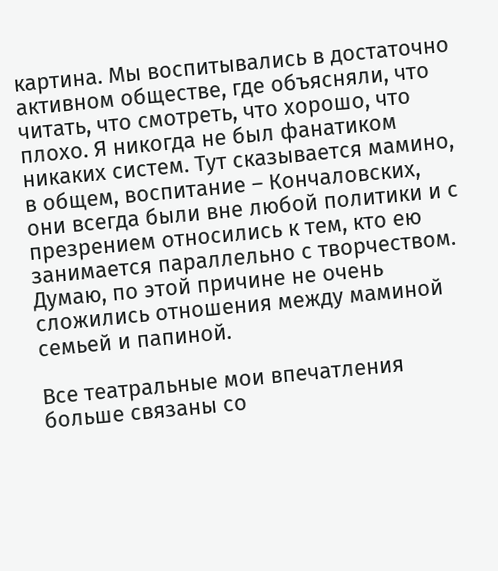картина. Мы воспитывались в достаточно активном обществе, где объясняли, что читать, что смотреть, что хорошо, что плохо. Я никогда не был фанатиком никаких систем. Тут сказывается мамино, в общем, воспитание – Кончаловских, они всегда были вне любой политики и с презрением относились к тем, кто ею занимается параллельно с творчеством. Думаю, по этой причине не очень сложились отношения между маминой семьей и папиной.

Все театральные мои впечатления больше связаны со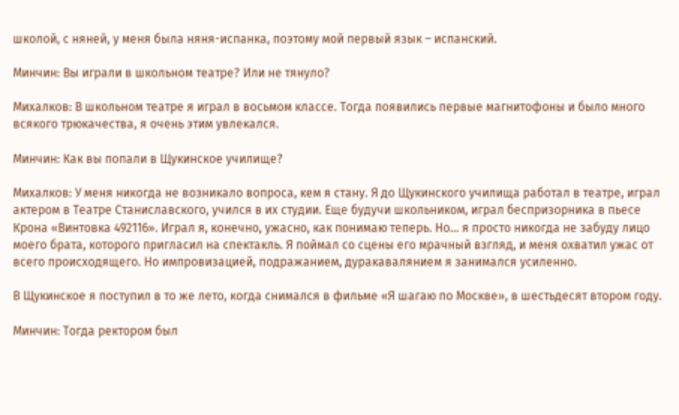школой, с няней, у меня была няня-испанка, поэтому мой первый язык – испанский.

Минчин: Вы играли в школьном театре? Или не тянуло?

Михалков: В школьном театре я играл в восьмом классе. Тогда появились первые магнитофоны и было много всякого трюкачества, я очень этим увлекался.

Минчин: Как вы попали в Щукинское училище?

Михалков: У меня никогда не возникало вопроса, кем я стану. Я до Щукинского училища работал в театре, играл актером в Театре Станиславского, учился в их студии. Еще будучи школьником, играл беспризорника в пьесе Крона «Винтовка 492116». Играл я, конечно, ужасно, как понимаю теперь. Но… я просто никогда не забуду лицо моего брата, которого пригласил на спектакль. Я поймал со сцены его мрачный взгляд, и меня охватил ужас от всего происходящего. Но импровизацией, подражанием, дуракавалянием я занимался усиленно.

В Щукинское я поступил в то же лето, когда снимался в фильме «Я шагаю по Москве», в шестьдесят втором году.

Минчин: Тогда ректором был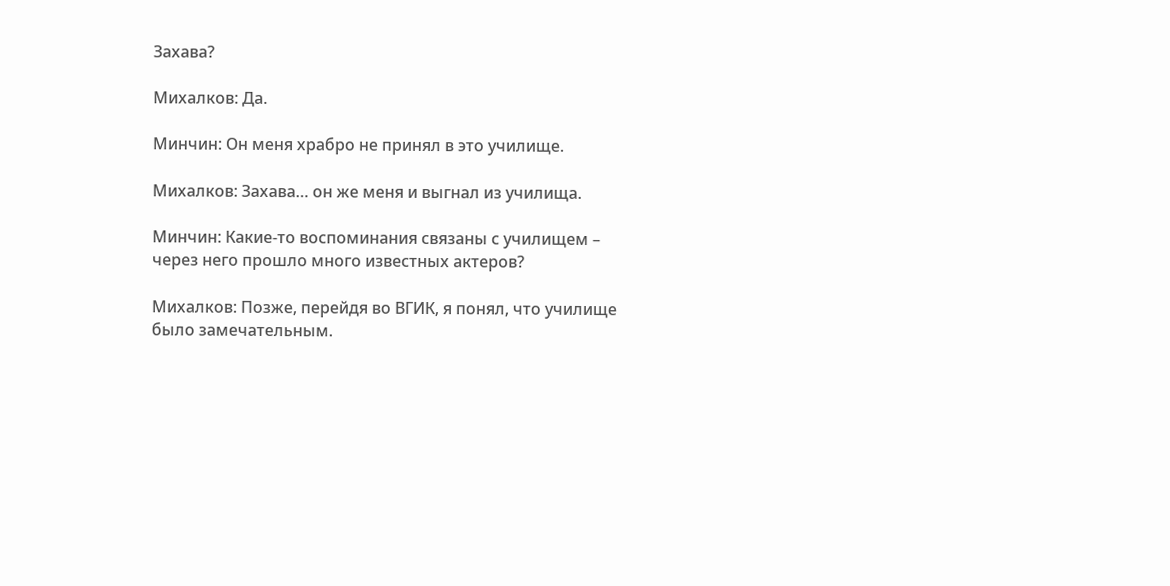Захава?

Михалков: Да.

Минчин: Он меня храбро не принял в это училище.

Михалков: Захава… он же меня и выгнал из училища.

Минчин: Какие-то воспоминания связаны с училищем – через него прошло много известных актеров?

Михалков: Позже, перейдя во ВГИК, я понял, что училище было замечательным.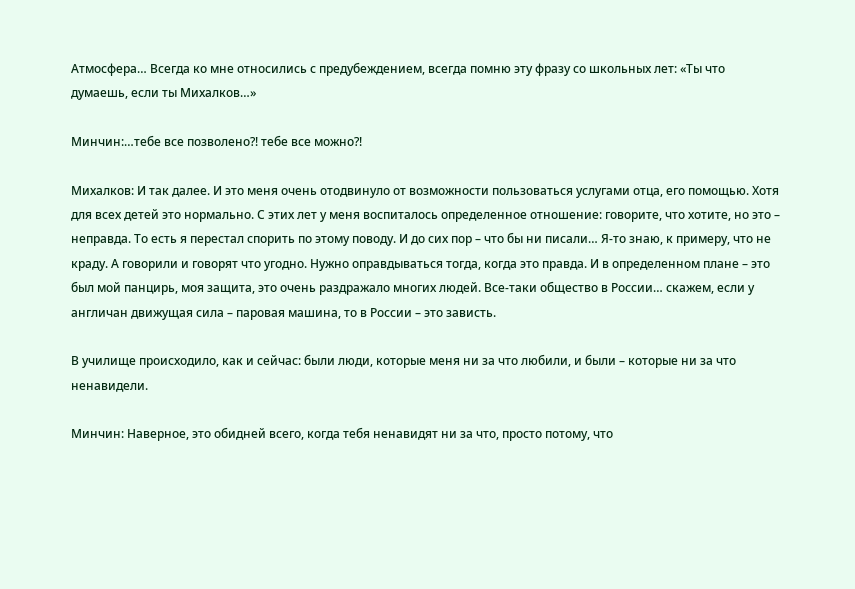Атмосфера… Всегда ко мне относились с предубеждением, всегда помню эту фразу со школьных лет: «Ты что думаешь, если ты Михалков…»

Минчин:…тебе все позволено?! тебе все можно?!

Михалков: И так далее. И это меня очень отодвинуло от возможности пользоваться услугами отца, его помощью. Хотя для всех детей это нормально. С этих лет у меня воспиталось определенное отношение: говорите, что хотите, но это – неправда. То есть я перестал спорить по этому поводу. И до сих пор – что бы ни писали… Я-то знаю, к примеру, что не краду. А говорили и говорят что угодно. Нужно оправдываться тогда, когда это правда. И в определенном плане – это был мой панцирь, моя защита, это очень раздражало многих людей. Все-таки общество в России… скажем, если у англичан движущая сила – паровая машина, то в России – это зависть.

В училище происходило, как и сейчас: были люди, которые меня ни за что любили, и были – которые ни за что ненавидели.

Минчин: Наверное, это обидней всего, когда тебя ненавидят ни за что, просто потому, что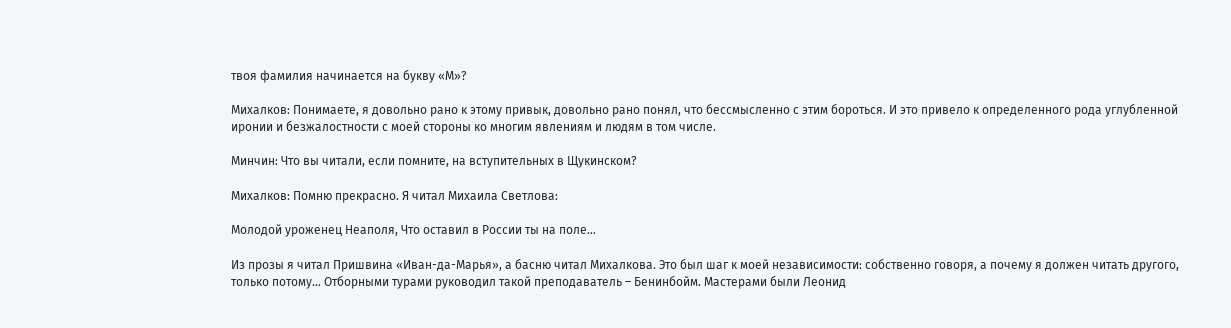твоя фамилия начинается на букву «М»?

Михалков: Понимаете, я довольно рано к этому привык, довольно рано понял, что бессмысленно с этим бороться. И это привело к определенного рода углубленной иронии и безжалостности с моей стороны ко многим явлениям и людям в том числе.

Минчин: Что вы читали, если помните, на вступительных в Щукинском?

Михалков: Помню прекрасно. Я читал Михаила Светлова:

Молодой уроженец Неаполя, Что оставил в России ты на поле…

Из прозы я читал Пришвина «Иван-да-Марья», а басню читал Михалкова. Это был шаг к моей независимости: собственно говоря, а почему я должен читать другого, только потому… Отборными турами руководил такой преподаватель – Бенинбойм. Мастерами были Леонид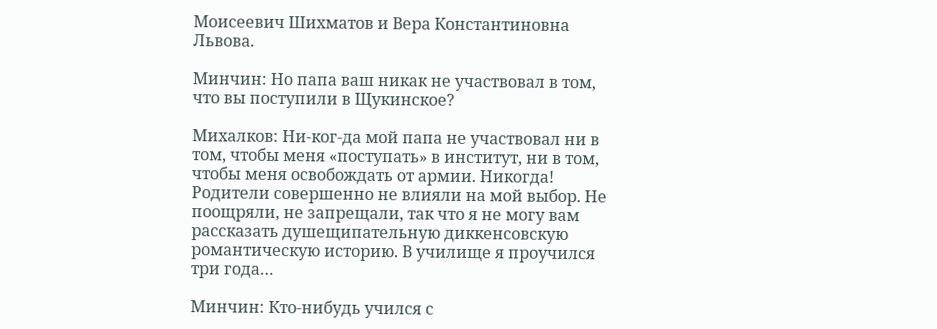Моисеевич Шихматов и Вера Константиновна Львова.

Минчин: Но папа ваш никак не участвовал в том, что вы поступили в Щукинское?

Михалков: Ни-ког-да мой папа не участвовал ни в том, чтобы меня «поступать» в институт, ни в том, чтобы меня освобождать от армии. Никогда! Родители совершенно не влияли на мой выбор. Не поощряли, не запрещали, так что я не могу вам рассказать душещипательную диккенсовскую романтическую историю. В училище я проучился три года…

Минчин: Кто-нибудь учился с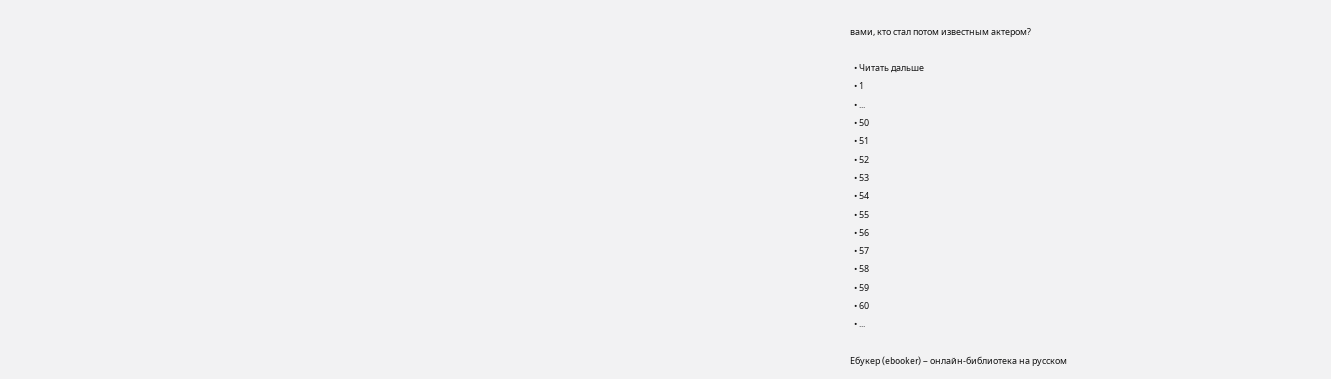вами, кто стал потом известным актером?

  • Читать дальше
  • 1
  • ...
  • 50
  • 51
  • 52
  • 53
  • 54
  • 55
  • 56
  • 57
  • 58
  • 59
  • 60
  • ...

Ебукер (ebooker) – онлайн-библиотека на русском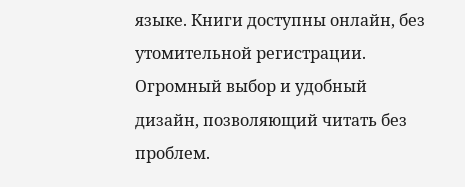языке. Книги доступны онлайн, без утомительной регистрации. Огромный выбор и удобный дизайн, позволяющий читать без проблем.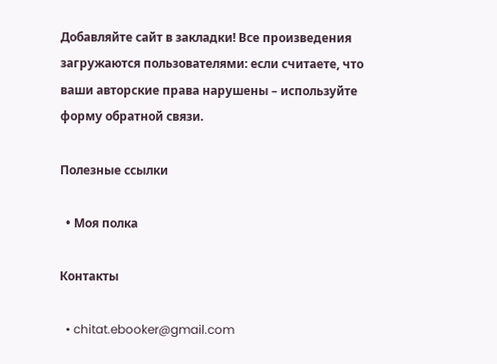Добавляйте сайт в закладки! Все произведения загружаются пользователями: если считаете, что ваши авторские права нарушены – используйте форму обратной связи.

Полезные ссылки

  • Моя полка

Контакты

  • chitat.ebooker@gmail.com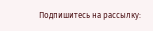Подпишитесь на рассылку: